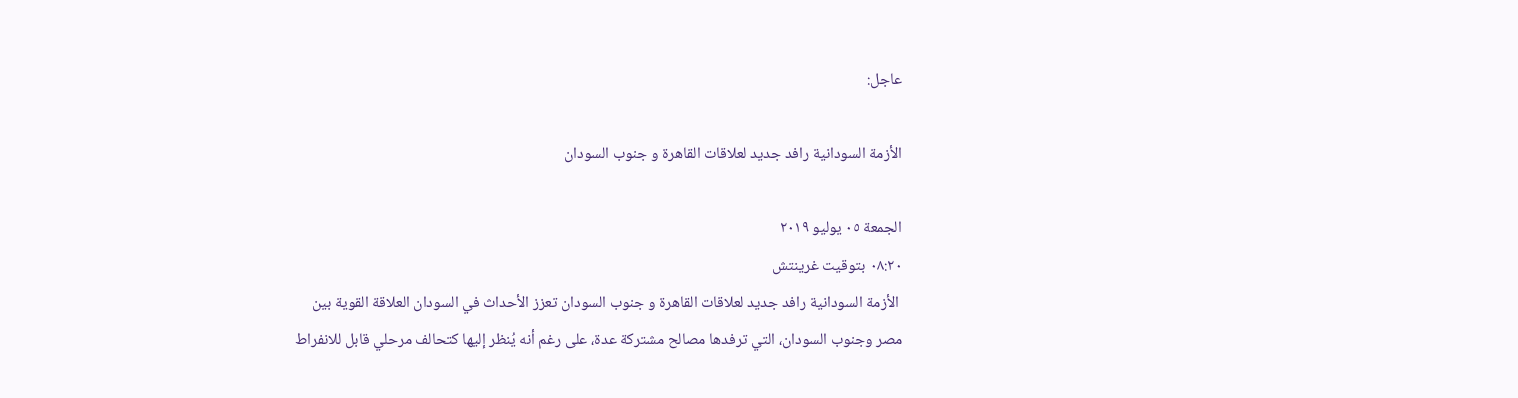عاجل:

الأزمة السودانية رافد جديد لعلاقات القاهرة و جنوب السودان

الجمعة ٠٥ يوليو ٢٠١٩
٠٨:٢٠ بتوقيت غرينتش
 الأزمة السودانية رافد جديد لعلاقات القاهرة و جنوب السودان تعزز الأحداث في السودان العلاقة القوية بين مصر وجنوب السودان، التي ترفدها مصالح مشتركة عدة، على رغم أنه يُنظر إليها كتحالف مرحلي قابل للانفراط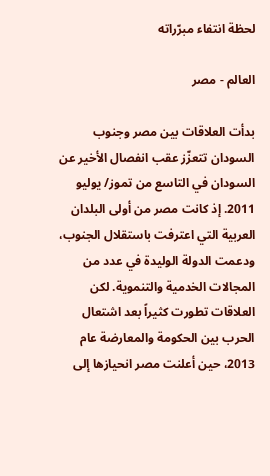لحظة انتفاء مبرّراته

العالم - مصر

بدأت العلاقات بين مصر وجنوب السودان تتعزّز عقب انفصال الأخير عن السودان في التاسع من تموز/ يوليو 2011. إذ كانت مصر من أولى البلدان العربية التي اعترفت باستقلال الجنوب، ودعمت الدولة الوليدة في عدد من المجالات الخدمية والتنموية. لكن العلاقات تطورت كثيراً بعد اشتعال الحرب بين الحكومة والمعارضة عام 2013، حين أعلنت مصر انحيازها إلى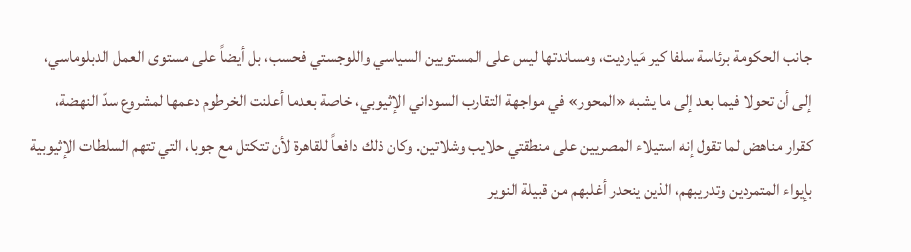جانب الحكومة برئاسة سلفا كير مَيارديت، ومساندتها ليس على المستويين السياسي واللوجستي فحسب، بل أيضاً على مستوى العمل الدبلوماسي، إلى أن تحولا فيما بعد إلى ما يشبه «المحور» في مواجهة التقارب السوداني الإثيوبي، خاصة بعدما أعلنت الخرطوم دعمها لمشروع سدّ النهضة، كقرار مناهض لما تقول إنه استيلاء المصريين على منطقتي حلايب وشلاتين. وكان ذلك دافعاً للقاهرة لأن تتكتل مع جوبا، التي تتهم السلطات الإثيوبية بإيواء المتمردين وتدريبهم، الذين ينحدر أغلبهم من قبيلة النوير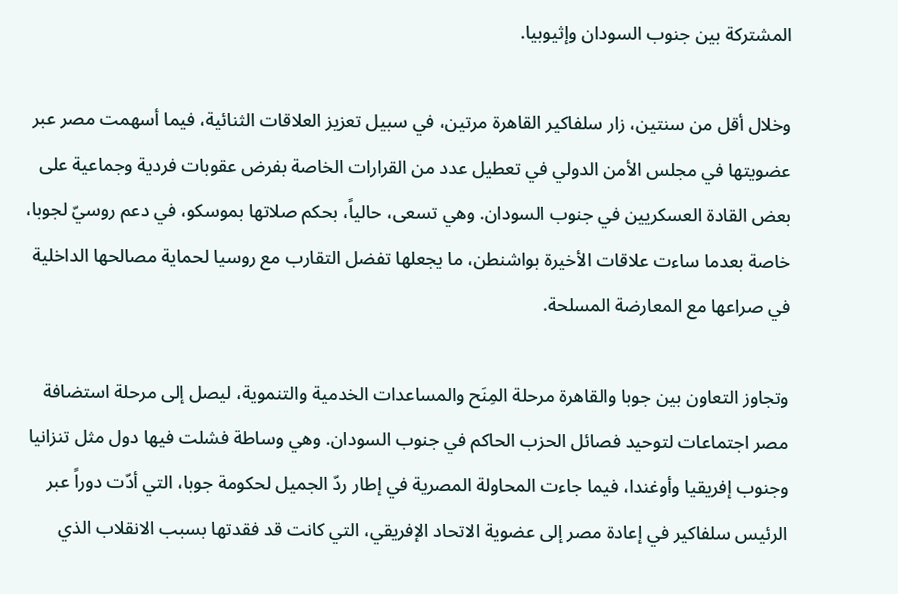المشتركة بين جنوب السودان وإثيوبيا.

وخلال أقل من سنتين، زار سلفاكير القاهرة مرتين، في سبيل تعزيز العلاقات الثنائية، فيما أسهمت مصر عبر عضويتها في مجلس الأمن الدولي في تعطيل عدد من القرارات الخاصة بفرض عقوبات فردية وجماعية على بعض القادة العسكريين في جنوب السودان. وهي تسعى، حالياً، بحكم صلاتها بموسكو، في دعم روسيّ لجوبا، خاصة بعدما ساءت علاقات الأخيرة بواشنطن، ما يجعلها تفضل التقارب مع روسيا لحماية مصالحها الداخلية في صراعها مع المعارضة المسلحة.

وتجاوز التعاون بين جوبا والقاهرة مرحلة المِنَح والمساعدات الخدمية والتنموية، ليصل إلى مرحلة استضافة مصر اجتماعات لتوحيد فصائل الحزب الحاكم في جنوب السودان. وهي وساطة فشلت فيها دول مثل تنزانيا وجنوب إفريقيا وأوغندا، فيما جاءت المحاولة المصرية في إطار ردّ الجميل لحكومة جوبا، التي أدّت دوراً عبر الرئيس سلفاكير في إعادة مصر إلى عضوية الاتحاد الإفريقي، التي كانت قد فقدتها بسبب الانقلاب الذي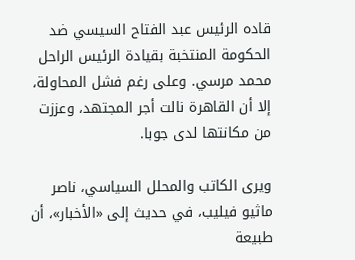قاده الرئيس عبد الفتاح السيسي ضد الحكومة المنتخبة بقيادة الرئيس الراحل محمد مرسي. وعلى رغم فشل المحاولة، إلا أن القاهرة نالت أجر المجتهد، وعززت من مكانتها لدى جوبا.

ويرى الكاتب والمحلل السياسي، ناصر ماثيو فيليب، في حديث إلى «الأخبار»، أن طبيعة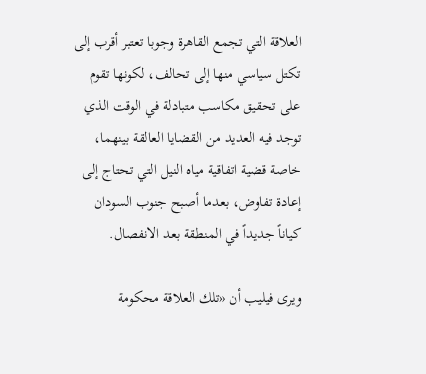العلاقة التي تجمع القاهرة وجوبا تعتبر أقرب إلى تكتل سياسي منها إلى تحالف، لكونها تقوم على تحقيق مكاسب متبادلة في الوقت الذي توجد فيه العديد من القضايا العالقة بينهما، خاصة قضية اتفاقية مياه النيل التي تحتاج إلى إعادة تفاوض، بعدما أصبح جنوب السودان كياناً جديداً في المنطقة بعد الانفصال.

ويرى فيليب أن «تلك العلاقة محكومة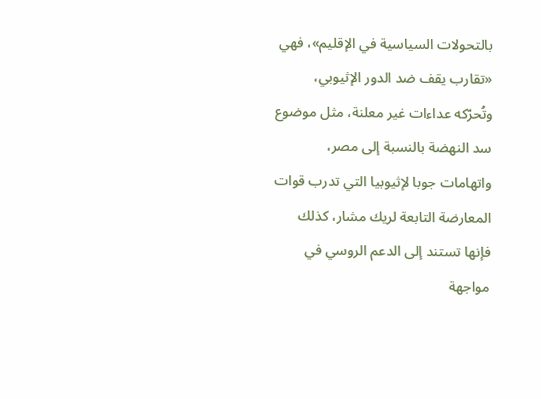بالتحولات السياسية في الإقليم»، فهي «تقارب يقف ضد الدور الإثيوبي، وتُحرّكه عداءات غير معلنة، مثل موضوع سد النهضة بالنسبة إلى مصر، واتهامات جوبا لإثيوبيا التي تدرب قوات المعارضة التابعة لريك مشار، كذلك فإنها تستند إلى الدعم الروسي في مواجهة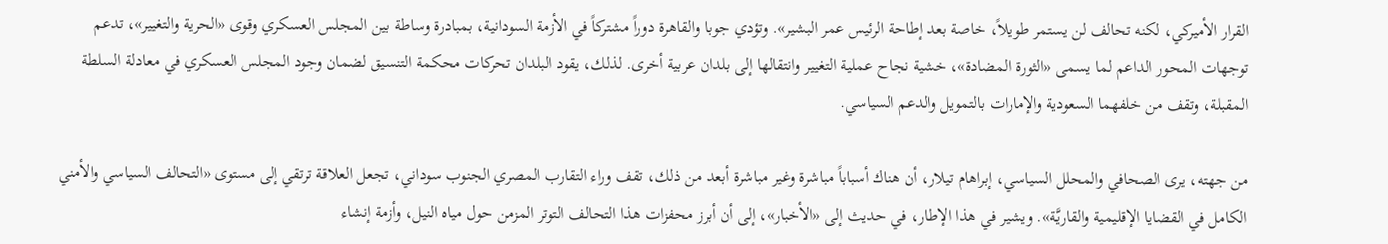القرار الأميركي، لكنه تحالف لن يستمر طويلاً، خاصة بعد إطاحة الرئيس عمر البشير». وتؤدي جوبا والقاهرة دوراً مشتركاً في الأزمة السودانية، بمبادرة وساطة بين المجلس العسكري وقوى «الحرية والتغيير»، تدعم توجهات المحور الداعم لما يسمى «الثورة المضادة»، خشية نجاح عملية التغيير وانتقالها إلى بلدان عربية أخرى. لذلك، يقود البلدان تحركات محكمة التنسيق لضمان وجود المجلس العسكري في معادلة السلطة المقبلة، وتقف من خلفهما السعودية والإمارات بالتمويل والدعم السياسي.

من جهته، يرى الصحافي والمحلل السياسي، إبراهام تيلار، أن هناك أسباباً مباشرة وغير مباشرة أبعد من ذلك، تقف وراء التقارب المصري الجنوب سوداني، تجعل العلاقة ترتقي إلى مستوى «التحالف السياسي والأمني الكامل في القضايا الإقليمية والقاريَّة». ويشير في هذا الإطار، في حديث إلى «الأخبار»، إلى أن أبرز محفزات هذا التحالف التوتر المزمن حول مياه النيل، وأزمة إنشاء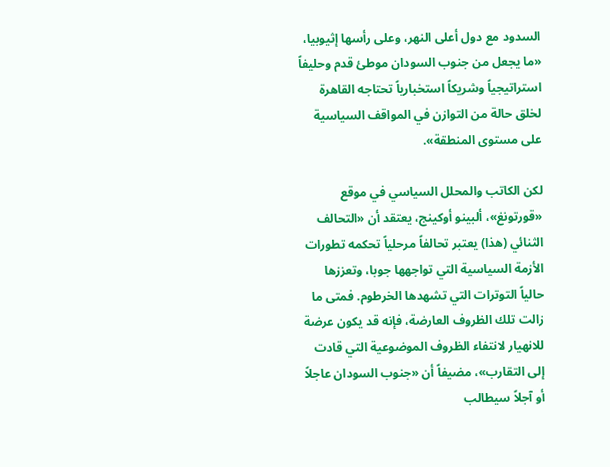السدود مع دول أعلى النهر، وعلى رأسها إثيوبيا، «ما يجعل من جنوب السودان موطئ قدم وحليفاً استراتيجياً وشريكاً استخبارياً تحتاجه القاهرة لخلق حالة من التوازن في المواقف السياسية على مستوى المنطقة».

لكن الكاتب والمحلل السياسي في موقع «قورتونغ»، ألبينو أوكينج، يعتقد أن «التحالف الثنائي (هذا) يعتبر تحالفاً مرحلياً تحكمه تطورات الأزمة السياسية التي تواجهها جوبا، وتعززها حالياً التوترات التي تشهدها الخرطوم. فمتى ما زالت تلك الظروف العارضة، فإنه قد يكون عرضة للانهيار لانتفاء الظروف الموضوعية التي قادت إلى التقارب»، مضيفاً أن «جنوب السودان عاجلاً أو آجلاً سيطالب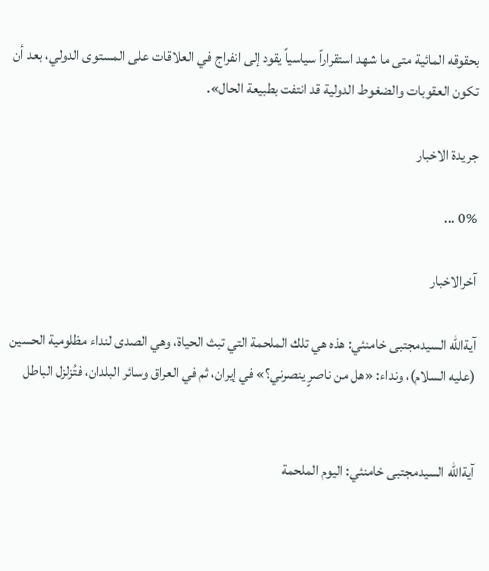بحقوقه المائية متى ما شهد استقراراً سياسياً يقود إلى انفراج في العلاقات على المستوى الدولي، بعد أن تكون العقوبات والضغوط الدولية قد انتفت بطبيعة الحال».

جريدة الاخبار

0% ...

آخرالاخبار

آيةالله السيدمجتبى خامنئي: هذه هي تلك الملحمة التي تبث الحياة، وهي الصدى لنداء مظلومية الحسين (عليه السلام)، ونداء: «هل من ناصرٍ ينصرني؟» في إيران، ثم في العراق وسائر البلدان، فتُزلزل الباطل


آيةالله السيدمجتبى خامنئي: اليوم الملحمة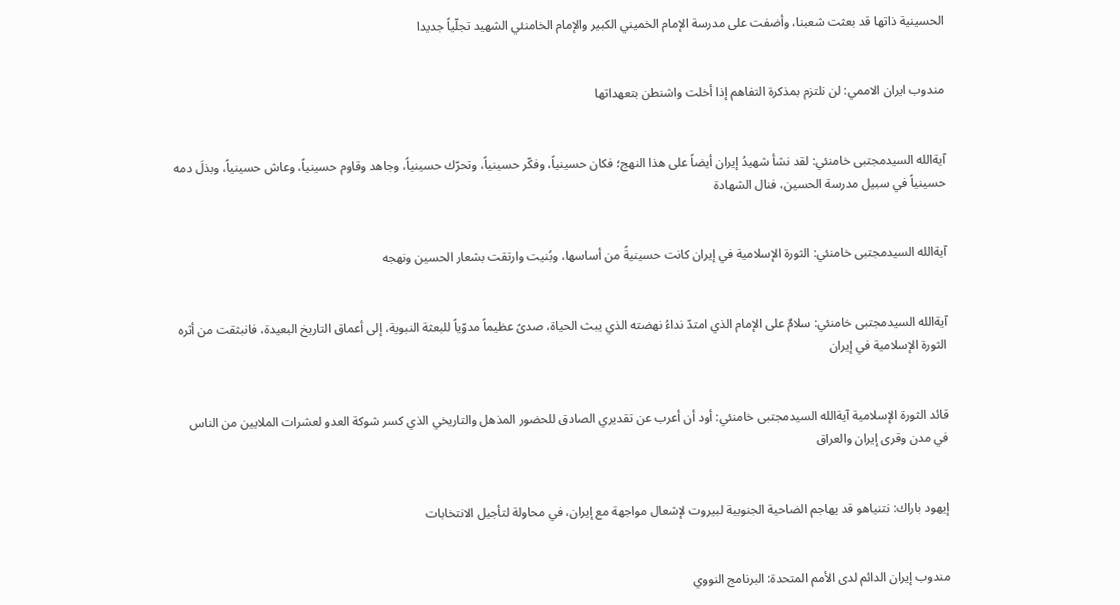الحسينية ذاتها قد بعثت شعبنا، وأضفت على مدرسة الإمام الخميني الكبير والإمام الخامنئي الشهيد تجلّياً جديدا


مندوب ایران الاممي: لن نلتزم بمذكرة التفاهم إذا أخلت واشنطن بتعهداتها


آيةالله السيدمجتبى خامنئي: لقد نشأ شهيدُ إيران أيضاً على هذا النهج؛ فكان حسينياً، وفكّر حسينياً، وتحرّك حسينياً، وجاهد وقاوم حسينياً، وعاش حسينياً، وبذلَ دمه حسينياً في سبيل مدرسة الحسين، فنال الشهادة


آيةالله السيدمجتبى خامنئي: الثورة الإسلامية في إيران كانت حسينيةً من أساسها، وبُنيت وارتقت بشعار الحسين ونهجه


آيةالله السيدمجتبى خامنئي: سلامٌ على الإمام الذي امتدّ نداءُ نهضته الذي يبث الحياة، صدىً عظيماً مدوّياً للبعثة النبوية، إلى أعماق التاريخ البعيدة، فانبثقت من أثره الثورة الإسلامية في إيران


قائد الثورة الإسلامية آيةالله السيدمجتبى خامنئي: أود أن أعرب عن تقديري الصادق للحضور المذهل والتاريخي الذي كسر شوكة العدو لعشرات الملايين من الناس في مدن وقرى إيران والعراق


إيهود باراك: نتنياهو قد يهاجم الضاحية الجنوبية لبيروت لإشعال مواجهة مع إيران، في محاولة لتأجيل الانتخابات


مندوب إيران الدائم لدى الأمم المتحدة: البرنامج النووي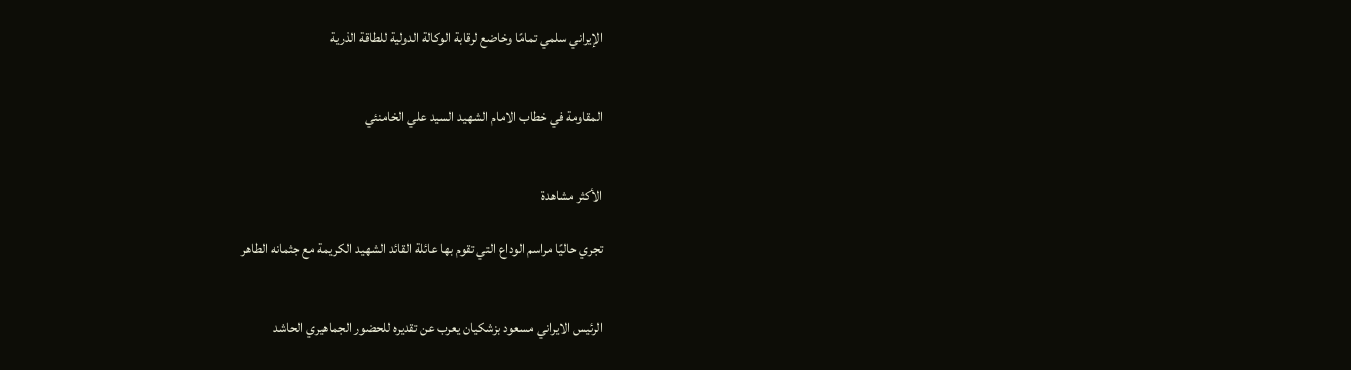الإيراني سلمي تمامًا وخاضع لرقابة الوكالة الدولية للطاقة الذرية


المقاومة في خطاب الامام الشهيد السيد علي الخامنئي


الأكثر مشاهدة

تجري حاليًا مراسم الوداع التي تقوم بها عائلة القائد الشهيد الكريمة مع جثمانه الطاهر


الرئيس الايراني مسعود بزشكيان يعرب عن تقديره للحضور الجماهيري الحاشد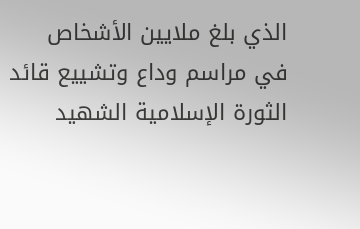الذي بلغ ملايين الأشخاص في مراسم وداع وتشييع قائد الثورة الإسلامية الشهيد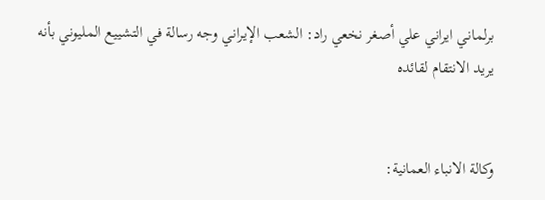برلماني ايراني علي أصغر نخعي راد: الشعب الإيراني وجه رسالة في التشييع المليوني بأنه يريد الانتقام لقائده


وكالة الانباء العمانية: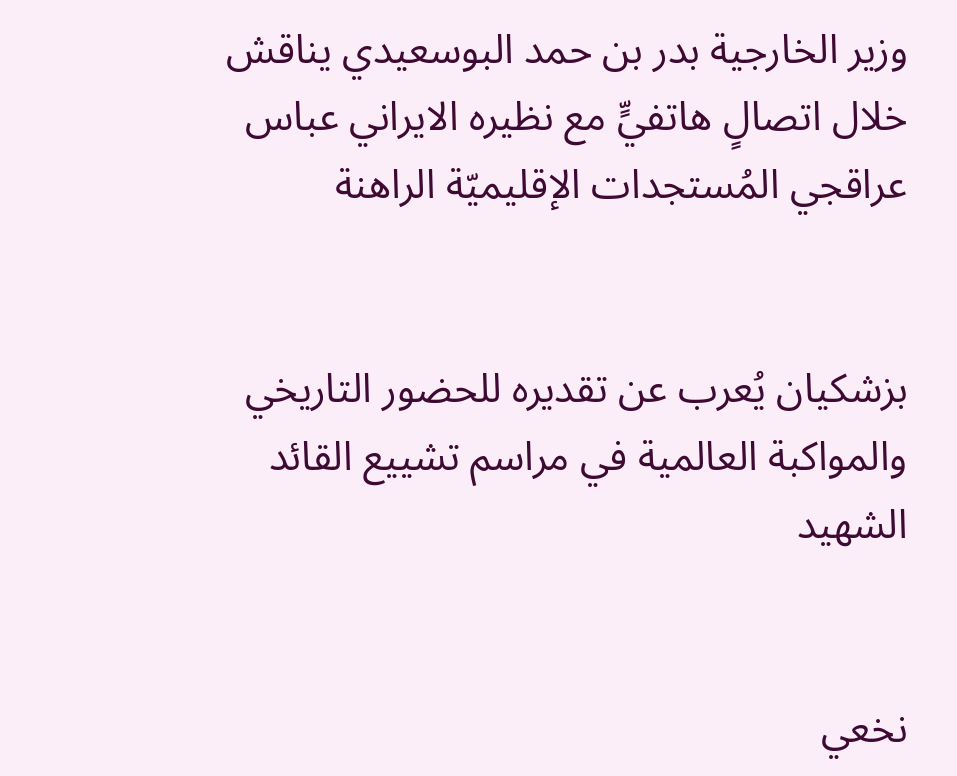وزير الخارجية بدر بن حمد البوسعيدي يناقش خلال اتصالٍ هاتفيٍّ مع نظيره الايراني عباس عراقجي المُستجدات الإقليميّة الراهنة


بزشكيان يُعرب عن تقديره للحضور التاريخي والمواكبة العالمية في مراسم تشييع القائد الشهيد


نخعي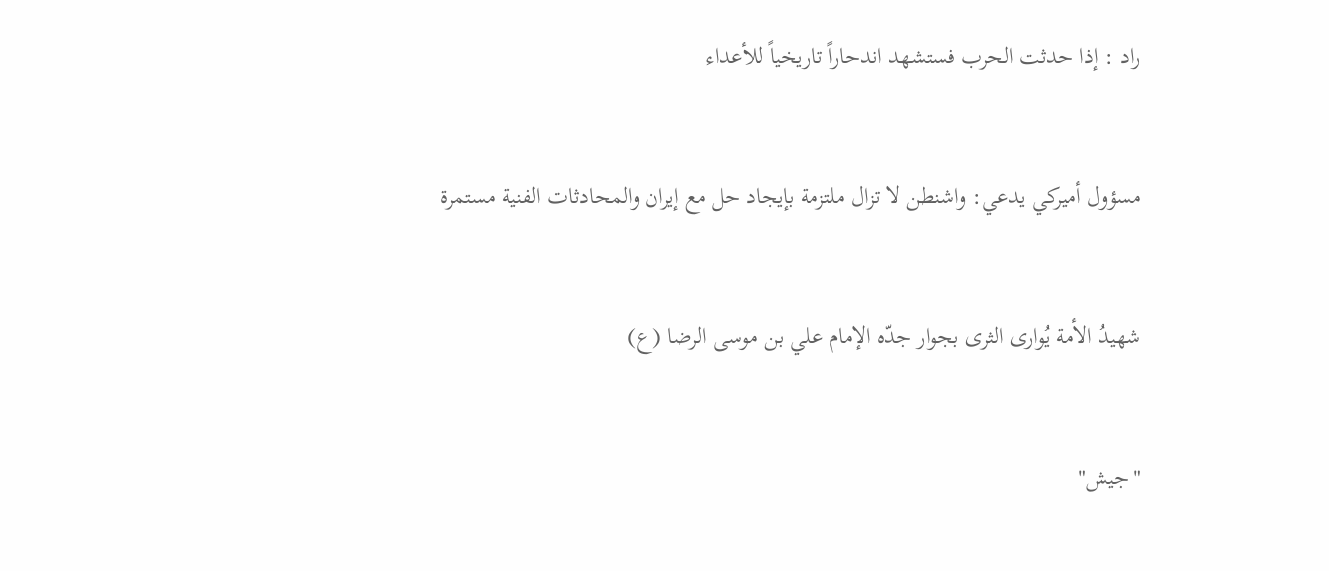راد : إذا حدثت الحرب فستشهد اندحاراً تاريخياً للأعداء


مسؤول أميركي يدعي: واشنطن لا تزال ملتزمة بإيجاد حل مع إيران ‌والمحادثات الفنية مستمرة


شهيدُ الأمة يُوارى الثرى بجوار جدّه الإمام علي بن موسى الرضا (ع)


"جيش"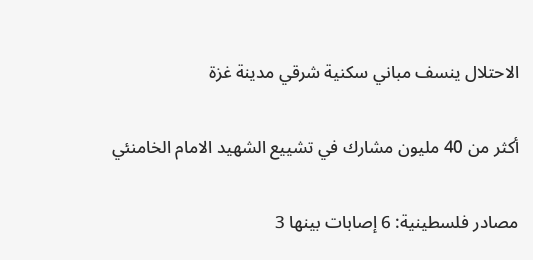الاحتلال ينسف مباني سكنية شرقي مدينة غزة


أكثر من 40 مليون مشارك في تشييع الشهيد الامام الخامنئي


مصادر فلسطينية: 6 إصابات بينها 3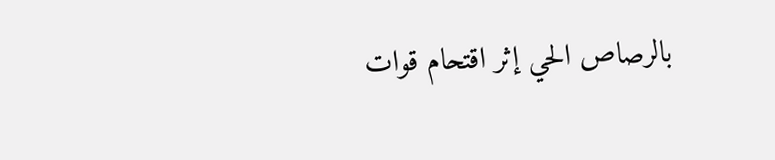بالرصاص الحي إثر اقتحام قوات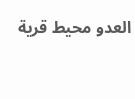العدو محيط قرية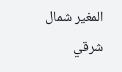المغير شمال شرقي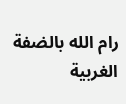رام الله بالضفة الغربية